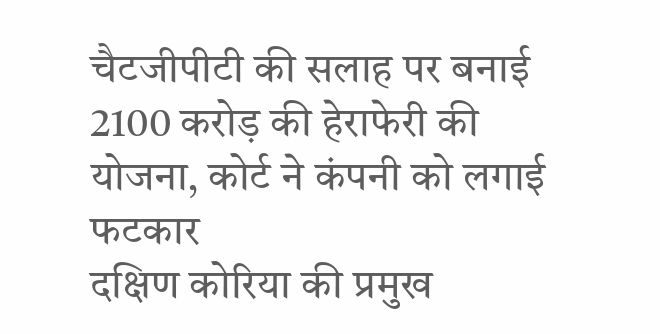चैटजीपीटी की सलाह पर बनाई 2100 करोड़ की हेराफेरी की योजना, कोर्ट ने कंपनी को लगाई फटकार
दक्षिण कोरिया की प्रमुख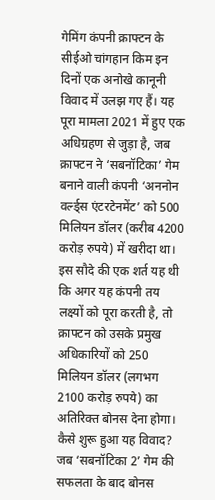गेमिंग कंपनी क्राफ्टन के सीईओ चांगहान किम इन दिनों एक अनोखे कानूनी विवाद में उलझ गए हैं। यह पूरा मामला 2021 में हुए एक अधिग्रहण से जुड़ा है, जब क्राफ्टन ने ‘सबनॉटिका’ गेम बनाने वाली कंपनी ‘अननोन वर्ल्ड्स एंटरटेनमेंट’ को 500 मिलियन डॉलर (करीब 4200 करोड़ रुपये) में खरीदा था। इस सौदे की एक शर्त यह थी कि अगर यह कंपनी तय लक्ष्यों को पूरा करती है, तो क्राफ्टन को उसके प्रमुख अधिकारियों को 250 मिलियन डॉलर (लगभग 2100 करोड़ रुपये) का अतिरिक्त बोनस देना होगा।
कैसे शुरू हुआ यह विवाद?
जब ‘सबनॉटिका 2’ गेम की सफलता के बाद बोनस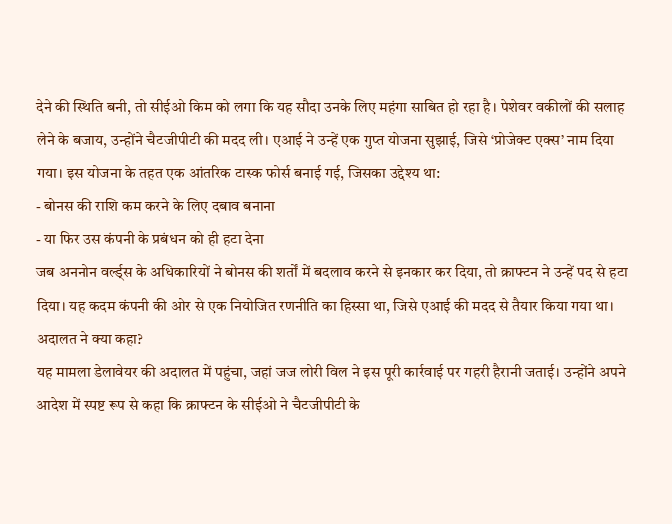देने की स्थिति बनी, तो सीईओ किम को लगा कि यह सौदा उनके लिए महंगा साबित हो रहा है। पेशेवर वकीलों की सलाह लेने के बजाय, उन्होंने चैटजीपीटी की मदद ली। एआई ने उन्हें एक गुप्त योजना सुझाई, जिसे ‘प्रोजेक्ट एक्स’ नाम दिया गया। इस योजना के तहत एक आंतरिक टास्क फोर्स बनाई गई, जिसका उद्देश्य था:
- बोनस की राशि कम करने के लिए दबाव बनाना
- या फिर उस कंपनी के प्रबंधन को ही हटा देना
जब अननोन वर्ल्ड्स के अधिकारियों ने बोनस की शर्तों में बदलाव करने से इनकार कर दिया, तो क्राफ्टन ने उन्हें पद से हटा दिया। यह कदम कंपनी की ओर से एक नियोजित रणनीति का हिस्सा था, जिसे एआई की मदद से तैयार किया गया था।
अदालत ने क्या कहा?
यह मामला डेलावेयर की अदालत में पहुंचा, जहां जज लोरी विल ने इस पूरी कार्रवाई पर गहरी हैरानी जताई। उन्होंने अपने आदेश में स्पष्ट रूप से कहा कि क्राफ्टन के सीईओ ने चैटजीपीटी के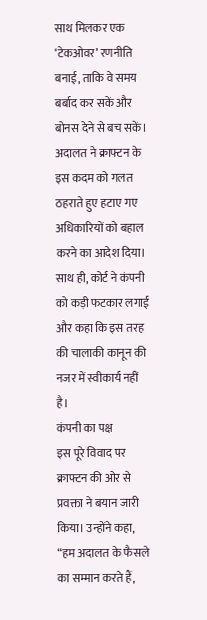साथ मिलकर एक ‘टेकओवर’ रणनीति बनाई, ताकि वे समय बर्बाद कर सकें और बोनस देने से बच सकें। अदालत ने क्राफ्टन के इस कदम को गलत ठहराते हुए हटाए गए अधिकारियों को बहाल करने का आदेश दिया। साथ ही, कोर्ट ने कंपनी को कड़ी फटकार लगाई और कहा कि इस तरह की चालाकी कानून की नजर में स्वीकार्य नहीं है।
कंपनी का पक्ष
इस पूरे विवाद पर क्राफ्टन की ओर से प्रवक्ता ने बयान जारी किया। उन्होंने कहा, “हम अदालत के फैसले का सम्मान करते हैं,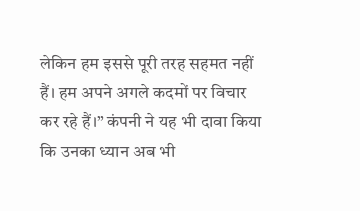लेकिन हम इससे पूरी तरह सहमत नहीं हैं। हम अपने अगले कदमों पर विचार कर रहे हैं।” कंपनी ने यह भी दावा किया कि उनका ध्यान अब भी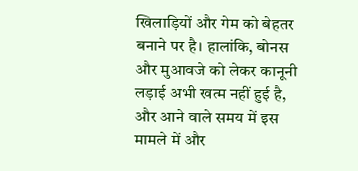खिलाड़ियों और गेम को बेहतर बनाने पर है। हालांकि, बोनस और मुआवजे को लेकर कानूनी लड़ाई अभी खत्म नहीं हुई है, और आने वाले समय में इस मामले में और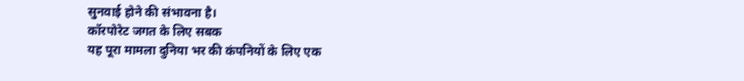सुनवाई होने की संभावना है।
कॉरपोरेट जगत के लिए सबक
यह पूरा मामला दुनिया भर की कंपनियों के लिए एक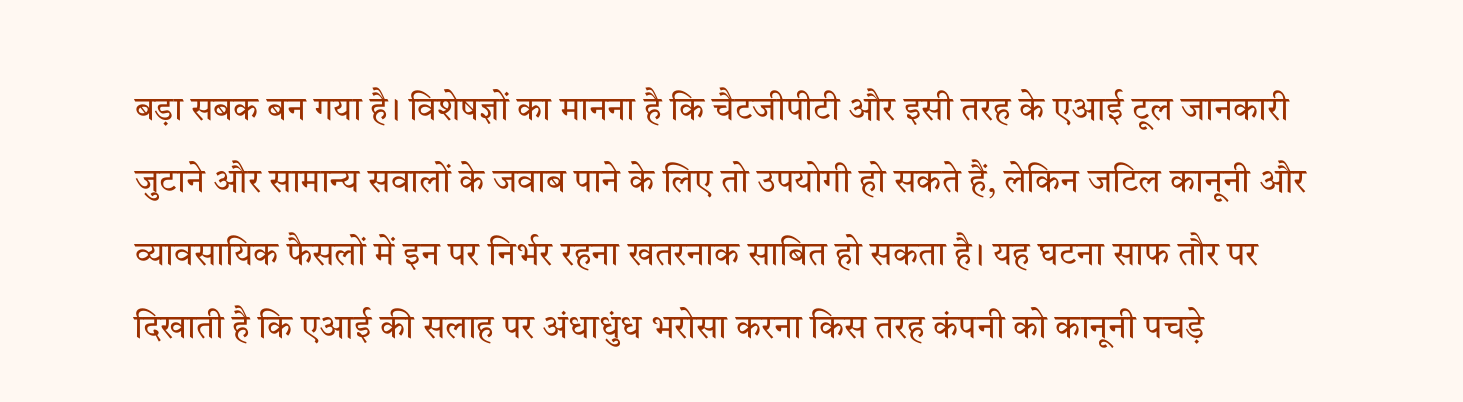बड़ा सबक बन गया है। विशेषज्ञों का मानना है कि चैटजीपीटी और इसी तरह के एआई टूल जानकारी जुटाने और सामान्य सवालों के जवाब पाने के लिए तो उपयोगी हो सकते हैं, लेकिन जटिल कानूनी और व्यावसायिक फैसलों में इन पर निर्भर रहना खतरनाक साबित हो सकता है। यह घटना साफ तौर पर दिखाती है कि एआई की सलाह पर अंधाधुंध भरोसा करना किस तरह कंपनी को कानूनी पचड़े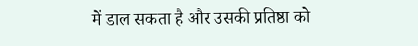में डाल सकता है और उसकी प्रतिष्ठा को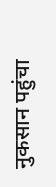नुकसान पहुंचा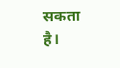सकता है।